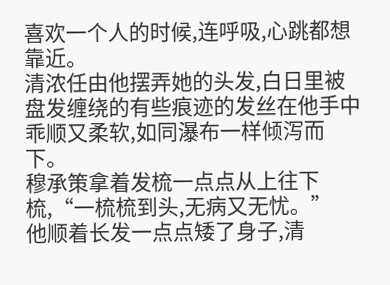喜欢一个人的时候,连呼吸,心跳都想靠近。
清浓任由他摆弄她的头发,白日里被盘发缠绕的有些痕迹的发丝在他手中乖顺又柔软,如同瀑布一样倾泻而下。
穆承策拿着发梳一点点从上往下梳,“一梳梳到头,无病又无忧。”
他顺着长发一点点矮了身子,清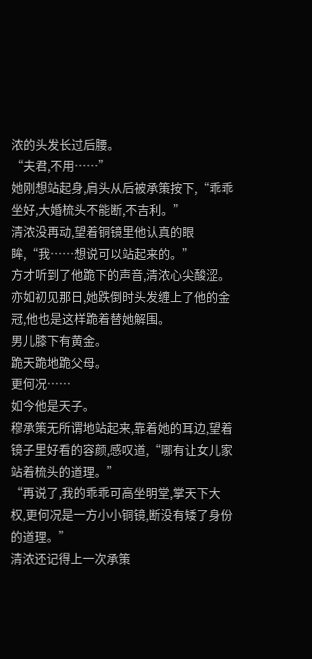浓的头发长过后腰。
“夫君,不用……”
她刚想站起身,肩头从后被承策按下,“乖乖坐好,大婚梳头不能断,不吉利。”
清浓没再动,望着铜镜里他认真的眼眸,“我……想说可以站起来的。”
方才听到了他跪下的声音,清浓心尖酸涩。
亦如初见那日,她跌倒时头发缠上了他的金冠,他也是这样跪着替她解围。
男儿膝下有黄金。
跪天跪地跪父母。
更何况……
如今他是天子。
穆承策无所谓地站起来,靠着她的耳边,望着镜子里好看的容颜,感叹道,“哪有让女儿家站着梳头的道理。”
“再说了,我的乖乖可高坐明堂,掌天下大权,更何况是一方小小铜镜,断没有矮了身份的道理。”
清浓还记得上一次承策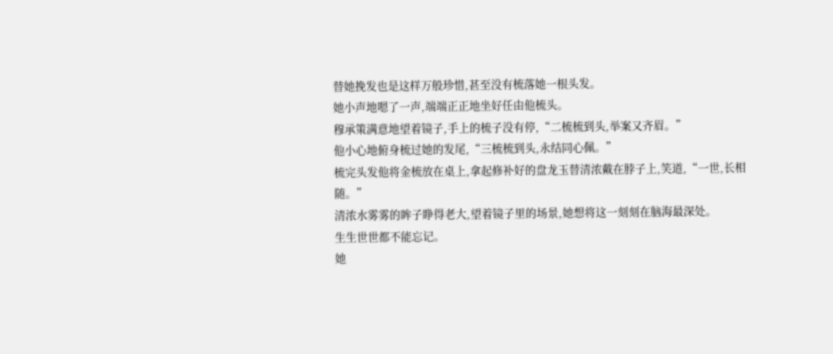替她挽发也是这样万般珍惜,甚至没有梳落她一根头发。
她小声地嗯了一声,端端正正地坐好任由他梳头。
穆承策满意地望着镜子,手上的梳子没有停,“二梳梳到头,举案又齐眉。”
他小心地俯身梳过她的发尾,“三梳梳到头,永结同心佩。”
梳完头发他将金梳放在桌上,拿起修补好的盘龙玉替清浓戴在脖子上,笑道,“一世,长相随。”
清浓水雾雾的眸子睁得老大,望着镜子里的场景,她想将这一刻刻在脑海最深处。
生生世世都不能忘记。
她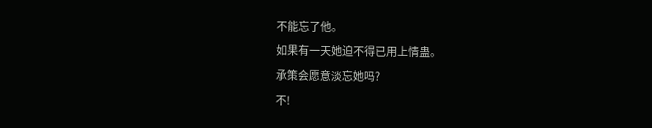不能忘了他。
如果有一天她迫不得已用上情蛊。
承策会愿意淡忘她吗?
不!